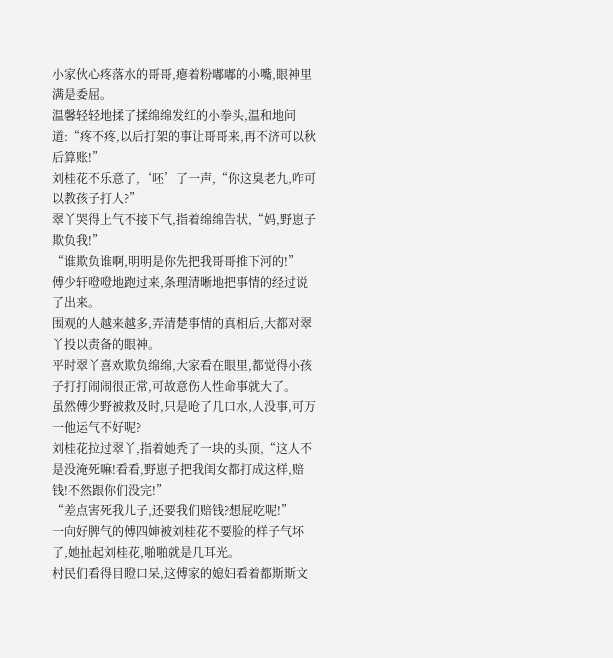小家伙心疼落水的哥哥,瘪着粉嘟嘟的小嘴,眼神里满是委屈。
温馨轻轻地揉了揉绵绵发红的小拳头,温和地问道:“疼不疼,以后打架的事让哥哥来,再不济可以秋后算账!”
刘桂花不乐意了,‘呸’了一声,“你这臭老九,咋可以教孩子打人?”
翠丫哭得上气不接下气,指着绵绵告状,“妈,野崽子欺负我!”
“谁欺负谁啊,明明是你先把我哥哥推下河的!”
傅少轩噔噔地跑过来,条理清晰地把事情的经过说了出来。
围观的人越来越多,弄清楚事情的真相后,大都对翠丫投以责备的眼神。
平时翠丫喜欢欺负绵绵,大家看在眼里,都觉得小孩子打打闹闹很正常,可故意伤人性命事就大了。
虽然傅少野被救及时,只是呛了几口水,人没事,可万一他运气不好呢?
刘桂花拉过翠丫,指着她秃了一块的头顶,“这人不是没淹死嘛!看看,野崽子把我闺女都打成这样,赔钱!不然跟你们没完!”
“差点害死我儿子,还要我们赔钱?想屁吃呢!”
一向好脾气的傅四婶被刘桂花不要脸的样子气坏了,她扯起刘桂花,啪啪就是几耳光。
村民们看得目瞪口呆,这傅家的媳妇看着都斯斯文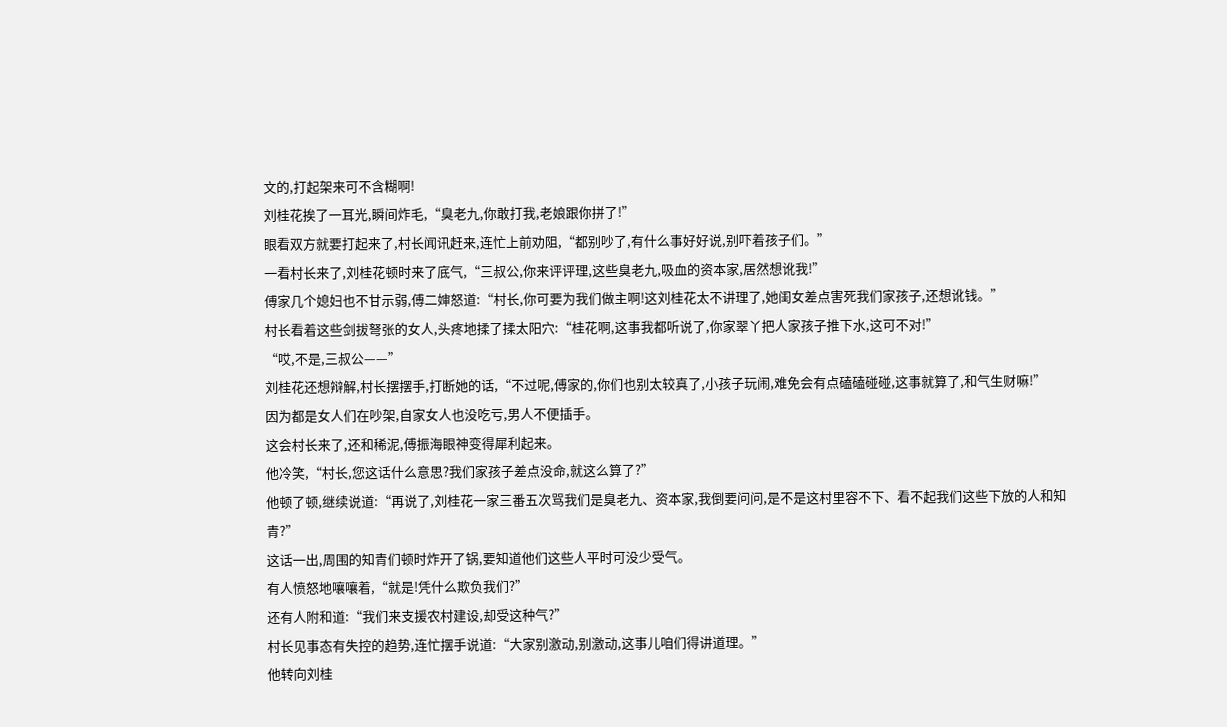文的,打起架来可不含糊啊!
刘桂花挨了一耳光,瞬间炸毛,“臭老九,你敢打我,老娘跟你拼了!”
眼看双方就要打起来了,村长闻讯赶来,连忙上前劝阻,“都别吵了,有什么事好好说,别吓着孩子们。”
一看村长来了,刘桂花顿时来了底气,“三叔公,你来评评理,这些臭老九,吸血的资本家,居然想讹我!”
傅家几个媳妇也不甘示弱,傅二婶怒道:“村长,你可要为我们做主啊!这刘桂花太不讲理了,她闺女差点害死我们家孩子,还想讹钱。”
村长看着这些剑拔弩张的女人,头疼地揉了揉太阳穴:“桂花啊,这事我都听说了,你家翠丫把人家孩子推下水,这可不对!”
“哎,不是,三叔公——”
刘桂花还想辩解,村长摆摆手,打断她的话,“不过呢,傅家的,你们也别太较真了,小孩子玩闹,难免会有点磕磕碰碰,这事就算了,和气生财嘛!”
因为都是女人们在吵架,自家女人也没吃亏,男人不便插手。
这会村长来了,还和稀泥,傅振海眼神变得犀利起来。
他冷笑,“村长,您这话什么意思?我们家孩子差点没命,就这么算了?”
他顿了顿,继续说道:“再说了,刘桂花一家三番五次骂我们是臭老九、资本家,我倒要问问,是不是这村里容不下、看不起我们这些下放的人和知青?”
这话一出,周围的知青们顿时炸开了锅,要知道他们这些人平时可没少受气。
有人愤怒地嚷嚷着,“就是!凭什么欺负我们?”
还有人附和道:“我们来支援农村建设,却受这种气?”
村长见事态有失控的趋势,连忙摆手说道:“大家别激动,别激动,这事儿咱们得讲道理。”
他转向刘桂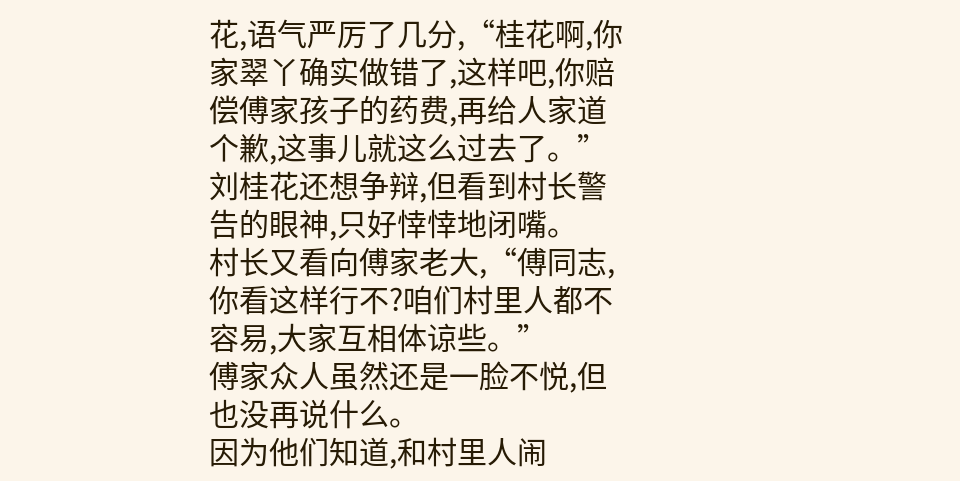花,语气严厉了几分,“桂花啊,你家翠丫确实做错了,这样吧,你赔偿傅家孩子的药费,再给人家道个歉,这事儿就这么过去了。”
刘桂花还想争辩,但看到村长警告的眼神,只好悻悻地闭嘴。
村长又看向傅家老大,“傅同志,你看这样行不?咱们村里人都不容易,大家互相体谅些。”
傅家众人虽然还是一脸不悦,但也没再说什么。
因为他们知道,和村里人闹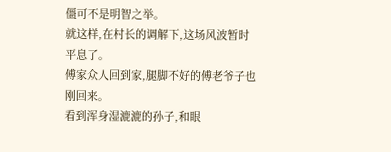僵可不是明智之举。
就这样,在村长的调解下,这场风波暂时平息了。
傅家众人回到家,腿脚不好的傅老爷子也刚回来。
看到浑身湿漉漉的孙子,和眼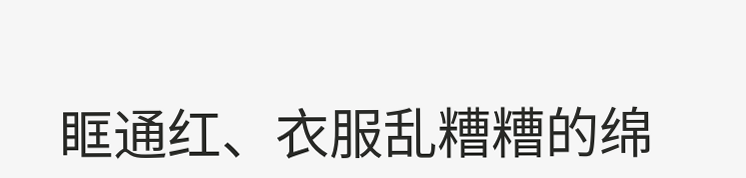眶通红、衣服乱糟糟的绵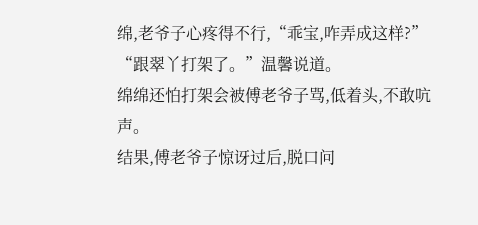绵,老爷子心疼得不行,“乖宝,咋弄成这样?”
“跟翠丫打架了。”温馨说道。
绵绵还怕打架会被傅老爷子骂,低着头,不敢吭声。
结果,傅老爷子惊讶过后,脱口问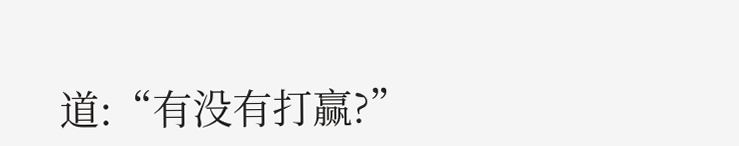道:“有没有打赢?”